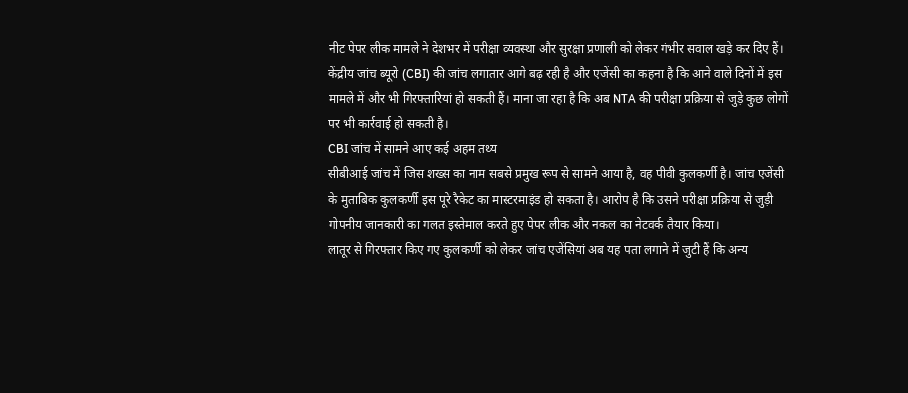नीट पेपर लीक मामले ने देशभर में परीक्षा व्यवस्था और सुरक्षा प्रणाली को लेकर गंभीर सवाल खड़े कर दिए हैं। केंद्रीय जांच ब्यूरो (CBI) की जांच लगातार आगे बढ़ रही है और एजेंसी का कहना है कि आने वाले दिनों में इस मामले में और भी गिरफ्तारियां हो सकती हैं। माना जा रहा है कि अब NTA की परीक्षा प्रक्रिया से जुड़े कुछ लोगों पर भी कार्रवाई हो सकती है।
CBI जांच में सामने आए कई अहम तथ्य
सीबीआई जांच में जिस शख्स का नाम सबसे प्रमुख रूप से सामने आया है, वह पीवी कुलकर्णी है। जांच एजेंसी के मुताबिक कुलकर्णी इस पूरे रैकेट का मास्टरमाइंड हो सकता है। आरोप है कि उसने परीक्षा प्रक्रिया से जुड़ी गोपनीय जानकारी का गलत इस्तेमाल करते हुए पेपर लीक और नकल का नेटवर्क तैयार किया।
लातूर से गिरफ्तार किए गए कुलकर्णी को लेकर जांच एजेंसियां अब यह पता लगाने में जुटी हैं कि अन्य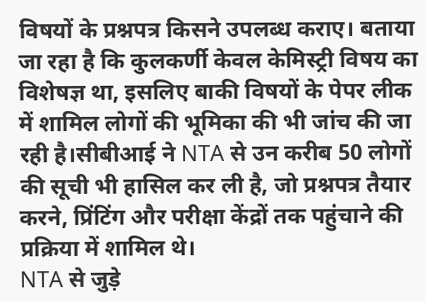विषयों के प्रश्नपत्र किसने उपलब्ध कराए। बताया जा रहा है कि कुलकर्णी केवल केमिस्ट्री विषय का विशेषज्ञ था, इसलिए बाकी विषयों के पेपर लीक में शामिल लोगों की भूमिका की भी जांच की जा रही है।सीबीआई ने NTA से उन करीब 50 लोगों की सूची भी हासिल कर ली है, जो प्रश्नपत्र तैयार करने, प्रिंटिंग और परीक्षा केंद्रों तक पहुंचाने की प्रक्रिया में शामिल थे।
NTA से जुड़े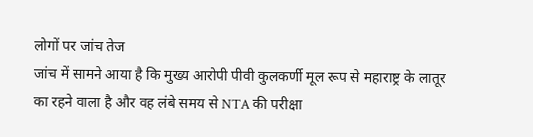लोगों पर जांच तेज
जांच में सामने आया है कि मुख्य आरोपी पीवी कुलकर्णी मूल रूप से महाराष्ट्र के लातूर का रहने वाला है और वह लंबे समय से NTA की परीक्षा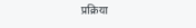प्रक्रिया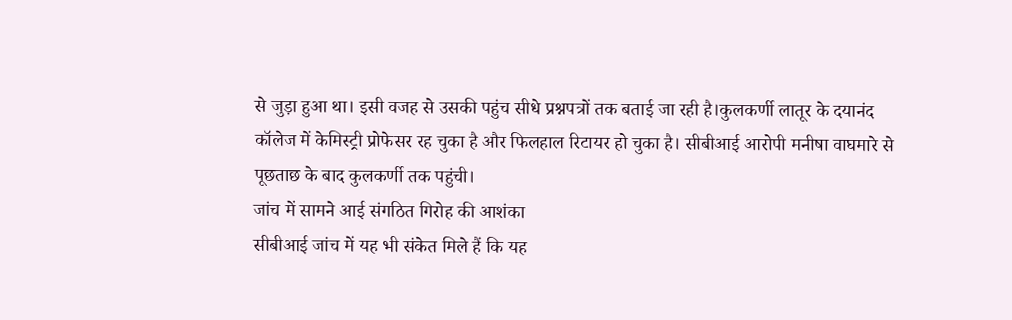से जुड़ा हुआ था। इसी वजह से उसकी पहुंच सीधे प्रश्नपत्रों तक बताई जा रही है।कुलकर्णी लातूर के दयानंद कॉलेज में केमिस्ट्री प्रोफेसर रह चुका है और फिलहाल रिटायर हो चुका है। सीबीआई आरोपी मनीषा वाघमारे से पूछताछ के बाद कुलकर्णी तक पहुंची।
जांच में सामने आई संगठित गिरोह की आशंका
सीबीआई जांच में यह भी संकेत मिले हैं कि यह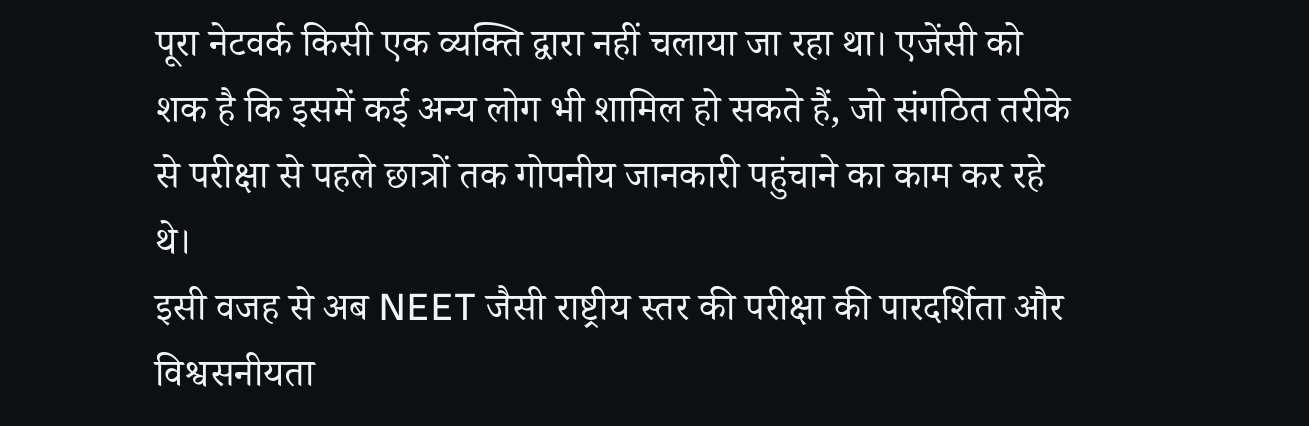पूरा नेटवर्क किसी एक व्यक्ति द्वारा नहीं चलाया जा रहा था। एजेंसी को शक है कि इसमें कई अन्य लोग भी शामिल हो सकते हैं, जो संगठित तरीके से परीक्षा से पहले छात्रों तक गोपनीय जानकारी पहुंचाने का काम कर रहे थे।
इसी वजह से अब NEET जैसी राष्ट्रीय स्तर की परीक्षा की पारदर्शिता और विश्वसनीयता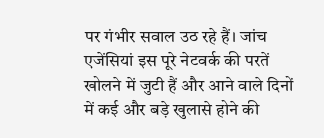पर गंभीर सवाल उठ रहे हैं। जांच एजेंसियां इस पूरे नेटवर्क की परतें खोलने में जुटी हैं और आने वाले दिनों में कई और बड़े खुलासे होने की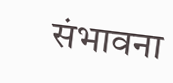संभावना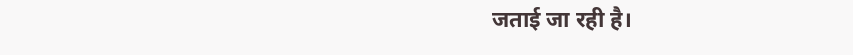जताई जा रही है।